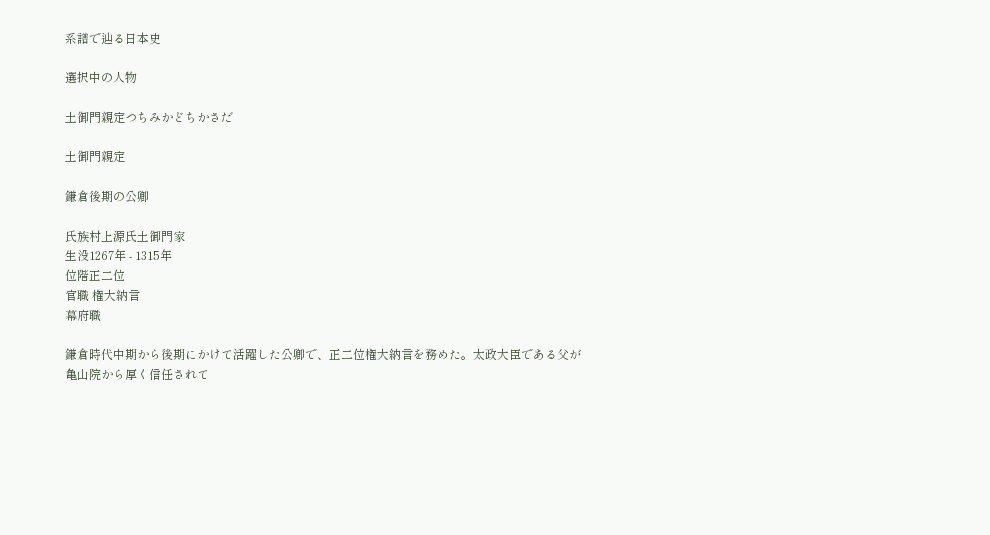系譜で辿る日本史

選択中の人物

土御門親定つちみかどちかさだ

土御門親定

鎌倉後期の公卿

氏族村上源氏土御門家
生没1267年 - 1315年
位階正二位
官職 権大納言
幕府職

鎌倉時代中期から後期にかけて活躍した公卿で、正二位権大納言を務めた。太政大臣である父が亀山院から厚く信任されて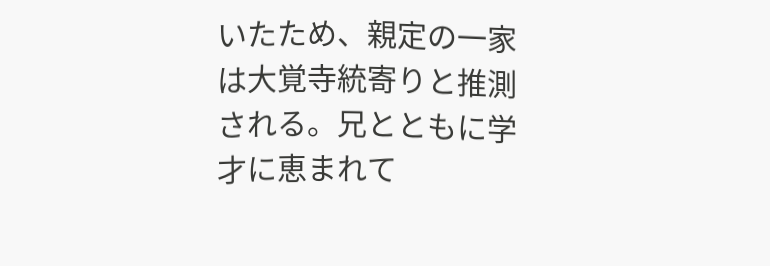いたため、親定の一家は大覚寺統寄りと推測される。兄とともに学才に恵まれて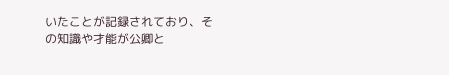いたことが記録されており、その知識や才能が公卿と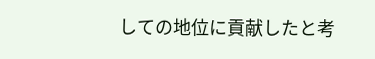しての地位に貢献したと考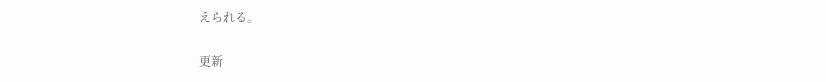えられる。

更新